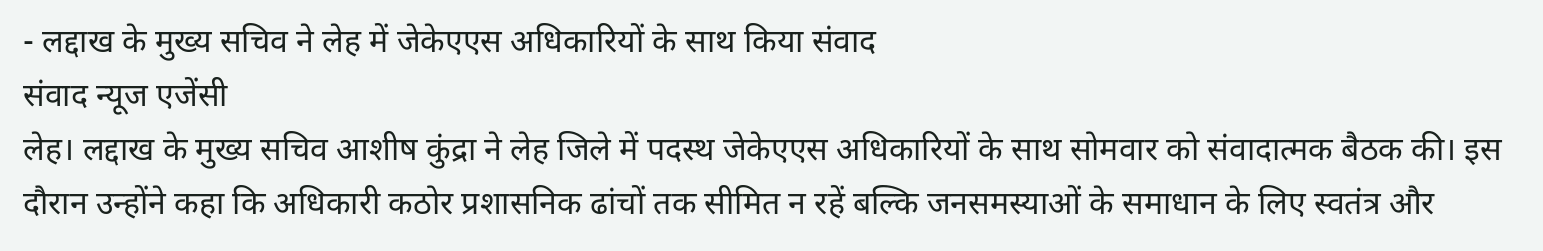- लद्दाख के मुख्य सचिव ने लेह में जेकेएएस अधिकारियों के साथ किया संवाद
संवाद न्यूज एजेंसी
लेह। लद्दाख के मुख्य सचिव आशीष कुंद्रा ने लेह जिले में पदस्थ जेकेएएस अधिकारियों के साथ सोमवार को संवादात्मक बैठक की। इस दौरान उन्होंने कहा कि अधिकारी कठोर प्रशासनिक ढांचों तक सीमित न रहें बल्कि जनसमस्याओं के समाधान के लिए स्वतंत्र और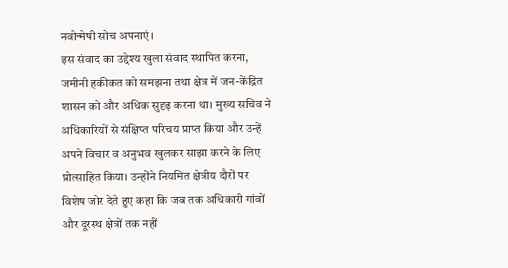नवोन्मेषी सोच अपनाएं।
इस संवाद का उद्देश्य खुला संवाद स्थापित करना, जमीनी हकीकत को समझना तथा क्षेत्र में जन-केंद्रित शासन को और अधिक सुदृढ़ करना था। मुख्य सचिव ने अधिकारियों से संक्षिप्त परिचय प्राप्त किया और उन्हें अपने विचार व अनुभव खुलकर साझा करने के लिए प्रोत्साहित किया। उन्होंने नियमित क्षेत्रीय दौरों पर विशेष जोर देते हुए कहा कि जब तक अधिकारी गांवों और दूरस्थ क्षेत्रों तक नहीं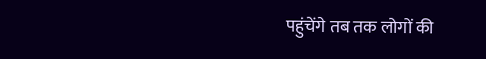पहुंचेंगे तब तक लोगों की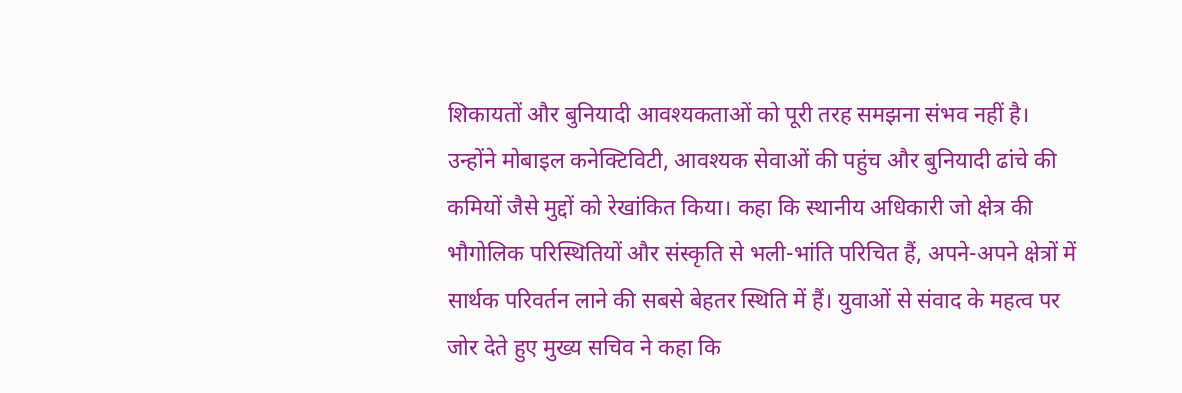शिकायतों और बुनियादी आवश्यकताओं को पूरी तरह समझना संभव नहीं है।
उन्होंने मोबाइल कनेक्टिविटी, आवश्यक सेवाओं की पहुंच और बुनियादी ढांचे की कमियों जैसे मुद्दों को रेखांकित किया। कहा कि स्थानीय अधिकारी जो क्षेत्र की भौगोलिक परिस्थितियों और संस्कृति से भली-भांति परिचित हैं, अपने-अपने क्षेत्रों में सार्थक परिवर्तन लाने की सबसे बेहतर स्थिति में हैं। युवाओं से संवाद के महत्व पर जोर देते हुए मुख्य सचिव ने कहा कि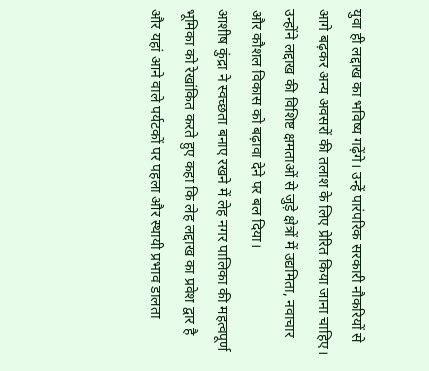युवा ही लद्दाख का भविष्य गढ़ेंगे। उन्हें पारंपरिक सरकारी नौकरियों से आगे बढ़कर अन्य अवसरों की तलाश के लिए प्रेरित किया जाना चाहिए। उन्होंने लद्दाख की विशिष्ट क्षमताओं से जुड़े क्षेत्रों में उद्यमिता, नवाचार और कौशल विकास को बढ़ावा देने पर बल दिया।
आशीष कुंद्रा ने स्वच्छता बनाए रखने में लेह नगर पालिका की महत्वपूर्ण भूमिका को रेखांकित करते हुए कहा कि लेह लद्दाख का प्रवेश द्वार है और यहां आने वाले पर्यटकों पर पहला और स्थायी प्रभाव डालता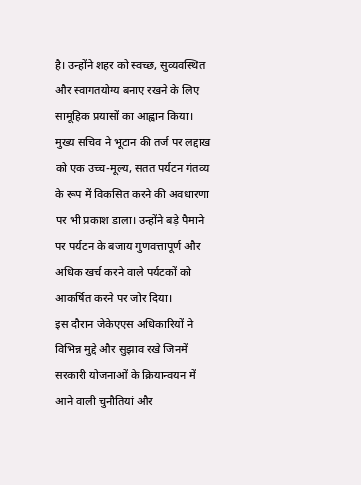है। उन्होंने शहर को स्वच्छ, सुव्यवस्थित और स्वागतयोग्य बनाए रखने के लिए सामूहिक प्रयासों का आह्वान किया। मुख्य सचिव ने भूटान की तर्ज पर लद्दाख को एक उच्च-मूल्य, सतत पर्यटन गंतव्य के रूप में विकसित करने की अवधारणा पर भी प्रकाश डाला। उन्होंने बड़े पैमाने पर पर्यटन के बजाय गुणवत्तापूर्ण और अधिक खर्च करने वाले पर्यटकों को आकर्षित करने पर जोर दिया।
इस दौरान जेकेएएस अधिकारियों ने विभिन्न मुद्दे और सुझाव रखे जिनमें सरकारी योजनाओं के क्रियान्वयन में आने वाली चुनौतियां और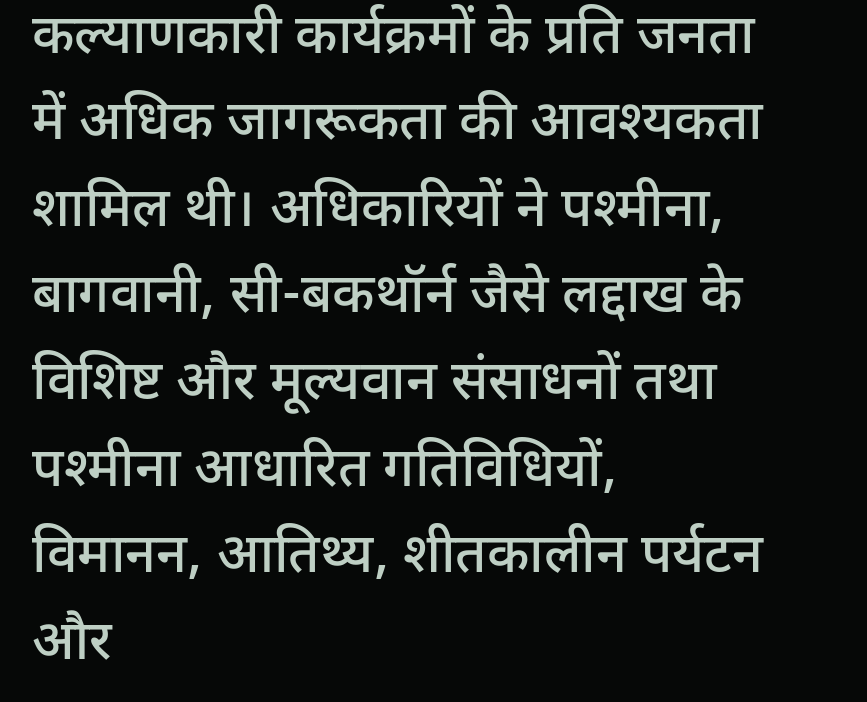कल्याणकारी कार्यक्रमों के प्रति जनता में अधिक जागरूकता की आवश्यकता शामिल थी। अधिकारियों ने पश्मीना, बागवानी, सी-बकथॉर्न जैसे लद्दाख के विशिष्ट और मूल्यवान संसाधनों तथा पश्मीना आधारित गतिविधियों, विमानन, आतिथ्य, शीतकालीन पर्यटन और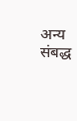अन्य संबद्ध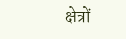क्षेत्रों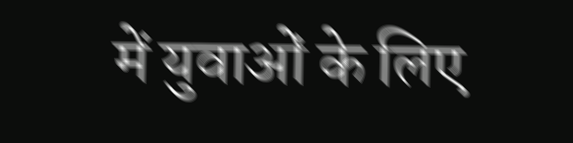में युवाओं के लिए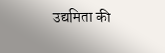उद्यमिता की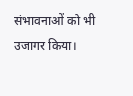संभावनाओं को भी उजागर किया।